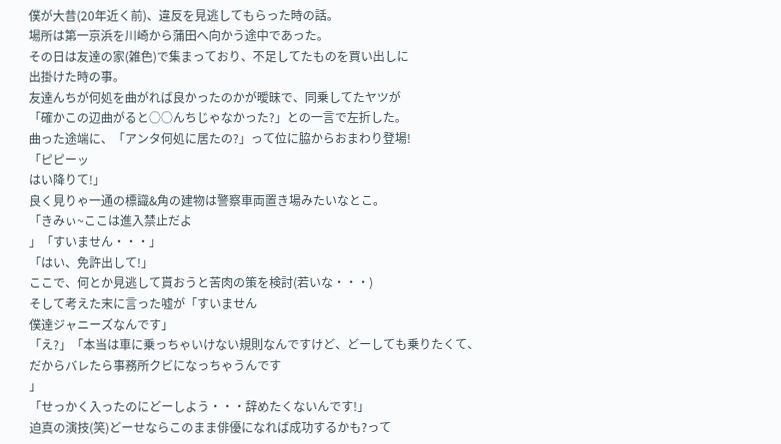僕が大昔(20年近く前)、違反を見逃してもらった時の話。
場所は第一京浜を川崎から蒲田へ向かう途中であった。
その日は友達の家(雑色)で集まっており、不足してたものを買い出しに
出掛けた時の事。
友達んちが何処を曲がれば良かったのかが曖昧で、同乗してたヤツが
「確かこの辺曲がると○○んちじゃなかった?」との一言で左折した。
曲った途端に、「アンタ何処に居たの?」って位に脇からおまわり登場!
「ピピーッ
はい降りて!」
良く見りゃ一通の標識&角の建物は警察車両置き場みたいなとこ。
「きみぃ~ここは進入禁止だよ
」「すいません・・・」
「はい、免許出して!」
ここで、何とか見逃して貰おうと苦肉の策を検討(若いな・・・)
そして考えた末に言った嘘が「すいません
僕達ジャニーズなんです」
「え?」「本当は車に乗っちゃいけない規則なんですけど、どーしても乗りたくて、
だからバレたら事務所クビになっちゃうんです
」
「せっかく入ったのにどーしよう・・・辞めたくないんです!」
迫真の演技(笑)どーせならこのまま俳優になれば成功するかも?って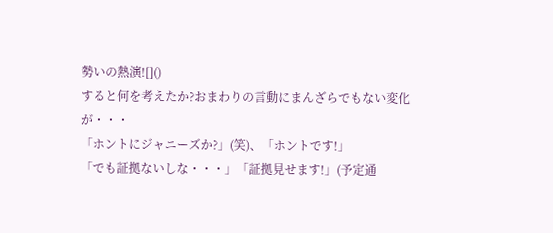勢いの熱演![]()
すると何を考えたか?おまわりの言動にまんざらでもない変化が・・・
「ホントにジャニーズか?」(笑)、「ホントです!」
「でも証拠ないしな・・・」「証拠見せます!」(予定通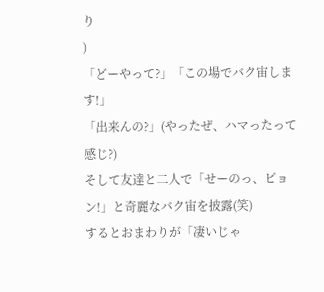り
)
「どーやって?」「この場でバク宙します!」
「出来んの?」(やったぜ、ハマったって感じ?)
そして友達と二人で「せーのっ、ピョン!」と奇麗なバク宙を披露(笑)
するとおまわりが「凄いじゃ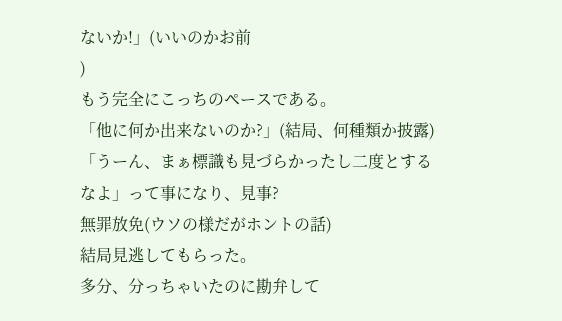ないか!」(いいのかお前
)
もう完全にこっちのペースである。
「他に何か出来ないのか?」(結局、何種類か披露)
「うーん、まぁ標識も見づらかったし二度とするなよ」って事になり、見事?
無罪放免(ウソの様だがホントの話)
結局見逃してもらった。
多分、分っちゃいたのに勘弁して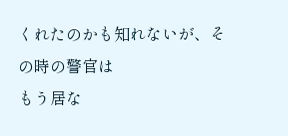くれたのかも知れないが、その時の警官は
もう居な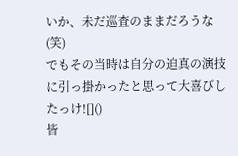いか、未だ巡査のままだろうな(笑)
でもその当時は自分の迫真の演技に引っ掛かったと思って大喜びしたっけ![]()
皆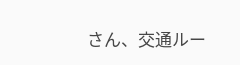さん、交通ルー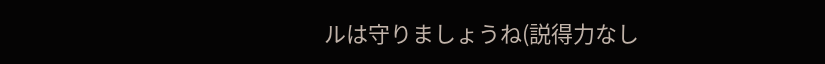ルは守りましょうね(説得力なし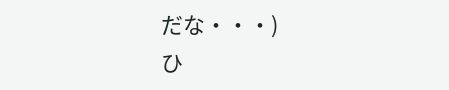だな・・・)
ひ